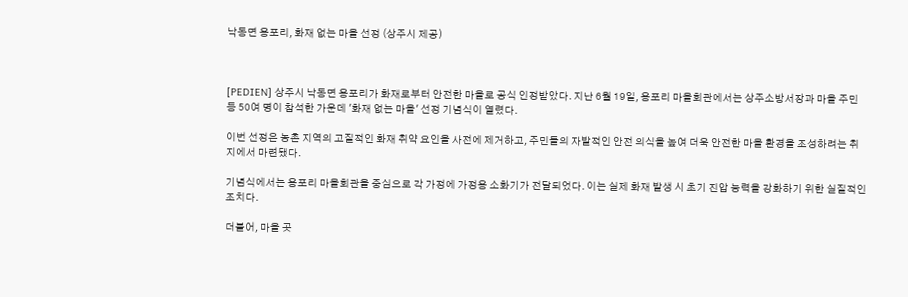낙동면 용포리, 화재 없는 마을 선정 (상주시 제공)



[PEDIEN] 상주시 낙동면 용포리가 화재로부터 안전한 마을로 공식 인정받았다. 지난 6월 19일, 용포리 마을회관에서는 상주소방서장과 마을 주민 등 50여 명이 참석한 가운데 '화재 없는 마을' 선정 기념식이 열렸다.

이번 선정은 농촌 지역의 고질적인 화재 취약 요인을 사전에 제거하고, 주민들의 자발적인 안전 의식을 높여 더욱 안전한 마을 환경을 조성하려는 취지에서 마련됐다.

기념식에서는 용포리 마을회관을 중심으로 각 가정에 가정용 소화기가 전달되었다. 이는 실제 화재 발생 시 초기 진압 능력을 강화하기 위한 실질적인 조치다.

더불어, 마을 곳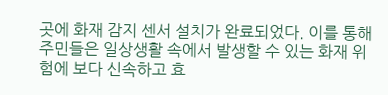곳에 화재 감지 센서 설치가 완료되었다. 이를 통해 주민들은 일상생활 속에서 발생할 수 있는 화재 위험에 보다 신속하고 효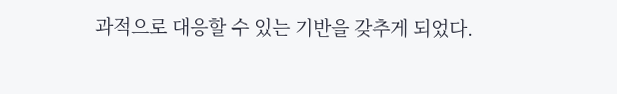과적으로 대응할 수 있는 기반을 갖추게 되었다.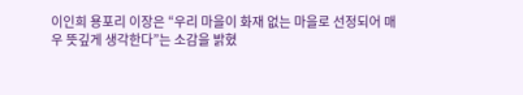이인희 용포리 이장은 “우리 마을이 화재 없는 마을로 선정되어 매우 뜻깊게 생각한다”는 소감을 밝혔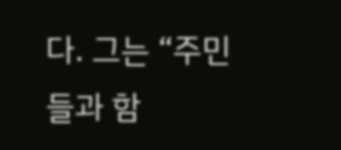다. 그는 “주민들과 함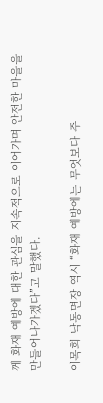께 화재 예방에 대한 관심을 지속적으로 이어가며 안전한 마을을 만들어나가겠다”고 말했다.

이목희 낙동면장 역시 “화재 예방에는 무엇보다 주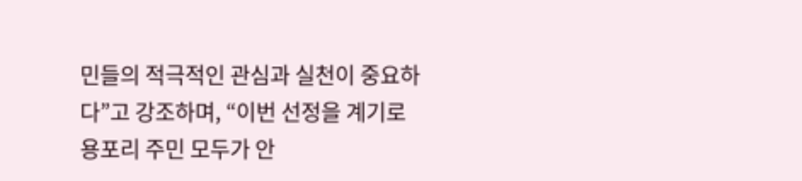민들의 적극적인 관심과 실천이 중요하다”고 강조하며, “이번 선정을 계기로 용포리 주민 모두가 안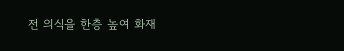전 의식을 한층 높여 화재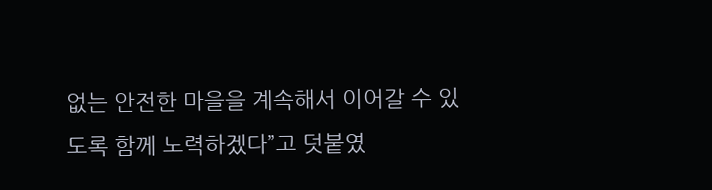없는 안전한 마을을 계속해서 이어갈 수 있도록 함께 노력하겠다”고 덧붙였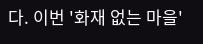다. 이번 '화재 없는 마을'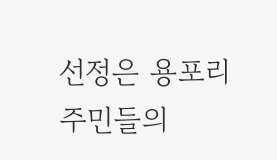선정은 용포리 주민들의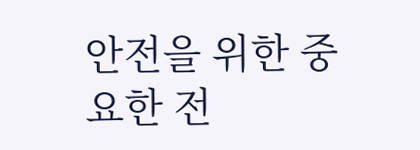안전을 위한 중요한 전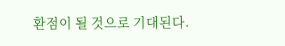환점이 될 것으로 기대된다.